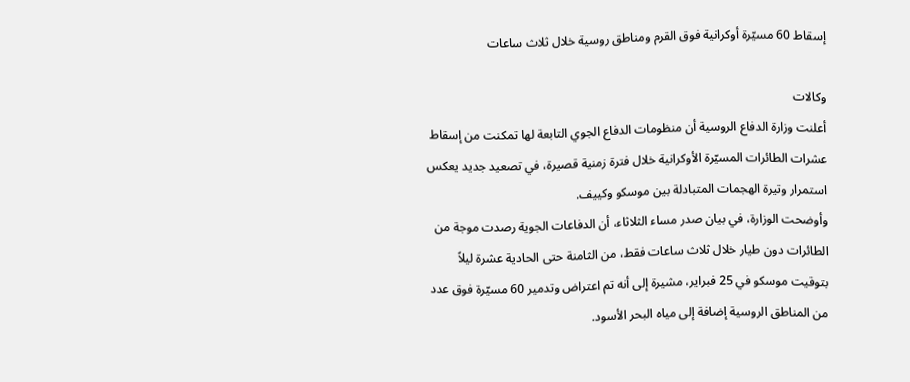إسقاط 60 مسيّرة أوكرانية فوق القرم ومناطق روسية خلال ثلاث ساعات

وكالات
أعلنت وزارة الدفاع الروسية أن منظومات الدفاع الجوي التابعة لها تمكنت من إسقاط عشرات الطائرات المسيّرة الأوكرانية خلال فترة زمنية قصيرة، في تصعيد جديد يعكس استمرار وتيرة الهجمات المتبادلة بين موسكو وكييف.
وأوضحت الوزارة، في بيان صدر مساء الثلاثاء، أن الدفاعات الجوية رصدت موجة من الطائرات دون طيار خلال ثلاث ساعات فقط، من الثامنة حتى الحادية عشرة ليلاً بتوقيت موسكو في 25 فبراير، مشيرة إلى أنه تم اعتراض وتدمير 60 مسيّرة فوق عدد من المناطق الروسية إضافة إلى مياه البحر الأسود.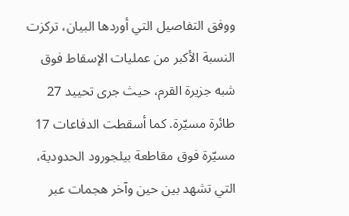ووفق التفاصيل التي أوردها البيان، تركزت النسبة الأكبر من عمليات الإسقاط فوق شبه جزيرة القرم، حيث جرى تحييد 27 طائرة مسيّرة. كما أسقطت الدفاعات 17 مسيّرة فوق مقاطعة بيلجورود الحدودية، التي تشهد بين حين وآخر هجمات عبر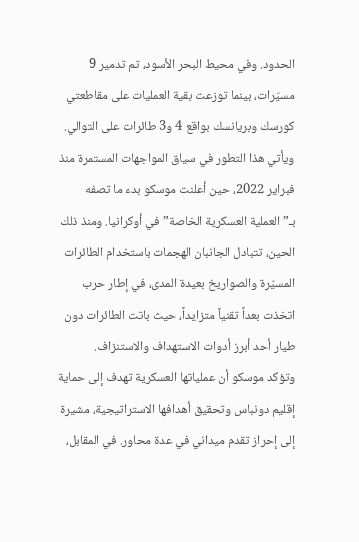الحدود. وفي محيط البحر الأسود، تم تدمير 9 مسيّرات، بينما توزعت بقية العمليات على مقاطعتي كورسك وبريانسك بواقع 4 و3 طائرات على التوالي.
ويأتي هذا التطور في سياق المواجهات المستمرة منذ فبراير 2022، حين أعلنت موسكو بدء ما تصفه بـ”العملية العسكرية الخاصة” في أوكرانيا. ومنذ ذلك الحين، تتبادل الجانبان الهجمات باستخدام الطائرات المسيّرة والصواريخ بعيدة المدى، في إطار حرب اتخذت بعداً تقنياً متزايداً، حيث باتت الطائرات دون طيار أحد أبرز أدوات الاستهداف والاستنزاف.
وتؤكد موسكو أن عملياتها العسكرية تهدف إلى حماية إقليم دونباس وتحقيق أهدافها الاستراتيجية، مشيرة إلى إحراز تقدم ميداني في عدة محاور. في المقابل،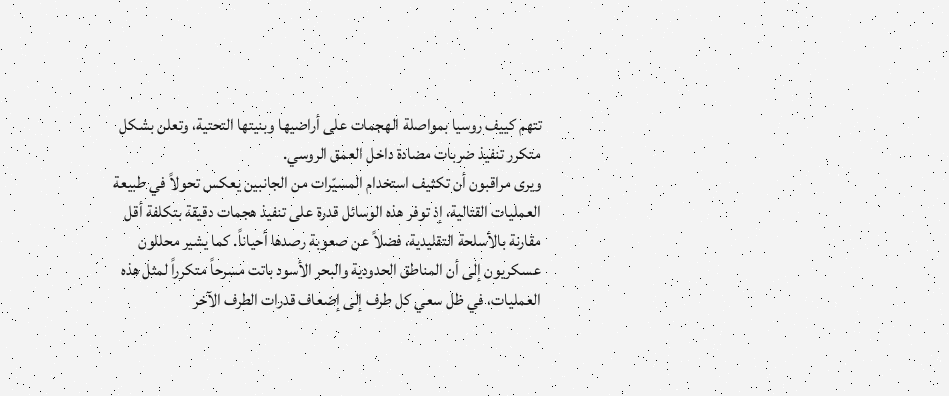تتهم كييف روسيا بمواصلة الهجمات على أراضيها وبنيتها التحتية، وتعلن بشكل متكرر تنفيذ ضربات مضادة داخل العمق الروسي.
ويرى مراقبون أن تكثيف استخدام المسيّرات من الجانبين يعكس تحولاً في طبيعة العمليات القتالية، إذ توفر هذه الوسائل قدرة على تنفيذ هجمات دقيقة بتكلفة أقل مقارنة بالأسلحة التقليدية، فضلاً عن صعوبة رصدها أحياناً. كما يشير محللون عسكريون إلى أن المناطق الحدودية والبحر الأسود باتت مسرحاً متكرراً لمثل هذه العمليات، في ظل سعي كل طرف إلى إضعاف قدرات الطرف الآخر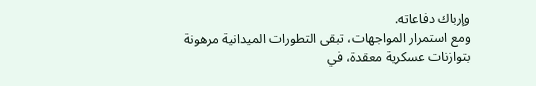وإرباك دفاعاته.
ومع استمرار المواجهات، تبقى التطورات الميدانية مرهونة بتوازنات عسكرية معقدة، في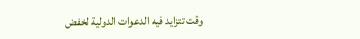وقت تتزايد فيه الدعوات الدولية لخفض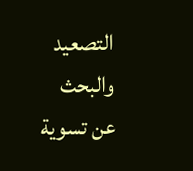التصعيد والبحث عن تسوية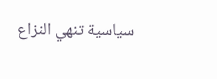سياسية تنهي النزاع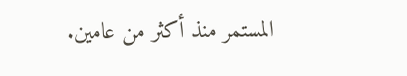المستمر منذ أكثر من عامين.